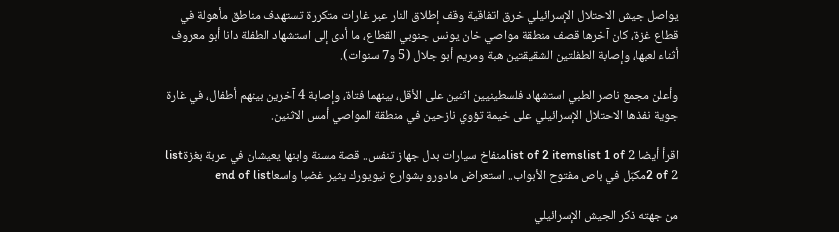يواصل جيش الاحتلال الإسرائيلي خرق اتفاقية وقف إطلاق النار عبر غارات متكررة تستهدف مناطق مأهولة في قطاع غزة، كان آخرها قصف منطقة مواصي خان يونس جنوبي القطاع، ما أدى إلى استشهاد الطفلة دانا أبو معروف أثناء لعبها، وإصابة الطفلتين الشقيقتين هبة ومريم أبو جلال (5 و7 سنوات).

وأعلن مجمع ناصر الطبي استشهاد فلسطينيين اثنين على الأقل، بينهما فتاة، وإصابة 4 آخرين بينهم أطفال، في غارة جوية نفذها الاحتلال الإسرائيلي على خيمة تؤوي نازحين في منطقة المواصي أمس الاثنين.

اقرأ أيضا list of 2 itemslist 1 of 2منفاخ سيارات بدل جهاز تنفس.. قصة مسنة وابنها يعيشان في عربة بغزةlist 2 of 2مكبّل في باص مفتوح الأبواب.. استعراض مادورو بشوارع نيويورك يثير غضبا واسعاend of list

من جهته ذكر الجيش الإسرائيلي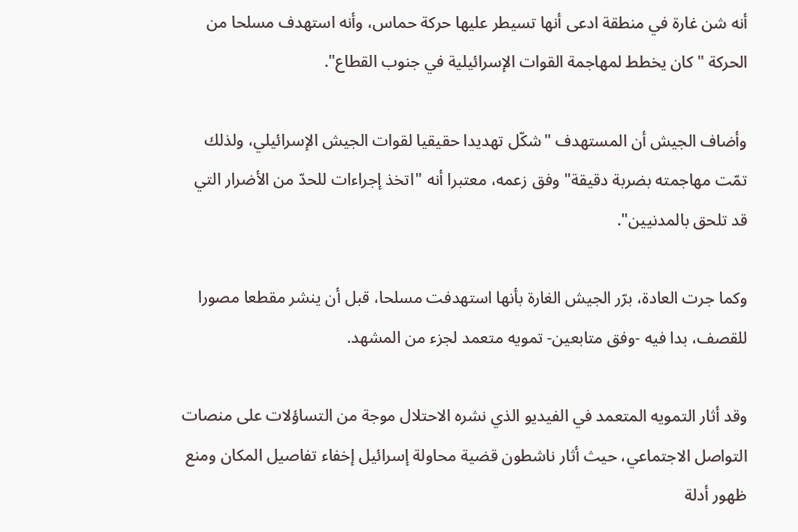أنه شن غارة في منطقة ادعى أنها تسيطر عليها حركة حماس، وأنه استهدف مسلحا من الحركة "كان يخطط لمهاجمة القوات الإسرائيلية في جنوب القطاع".

وأضاف الجيش أن المستهدف "شكّل تهديدا حقيقيا لقوات الجيش الإسرائيلي، ولذلك تمّت مهاجمته بضربة دقيقة" وفق زعمه، معتبرا أنه "اتخذ إجراءات للحدّ من الأضرار التي قد تلحق بالمدنيين".

وكما جرت العادة، برّر الجيش الغارة بأنها استهدفت مسلحا، قبل أن ينشر مقطعا مصورا للقصف، بدا فيه -وفق متابعين- تمويه متعمد لجزء من المشهد.

وقد أثار التمويه المتعمد في الفيديو الذي نشره الاحتلال موجة من التساؤلات على منصات التواصل الاجتماعي، حيث أثار ناشطون قضية محاولة إسرائيل إخفاء تفاصيل المكان ومنع ظهور أدلة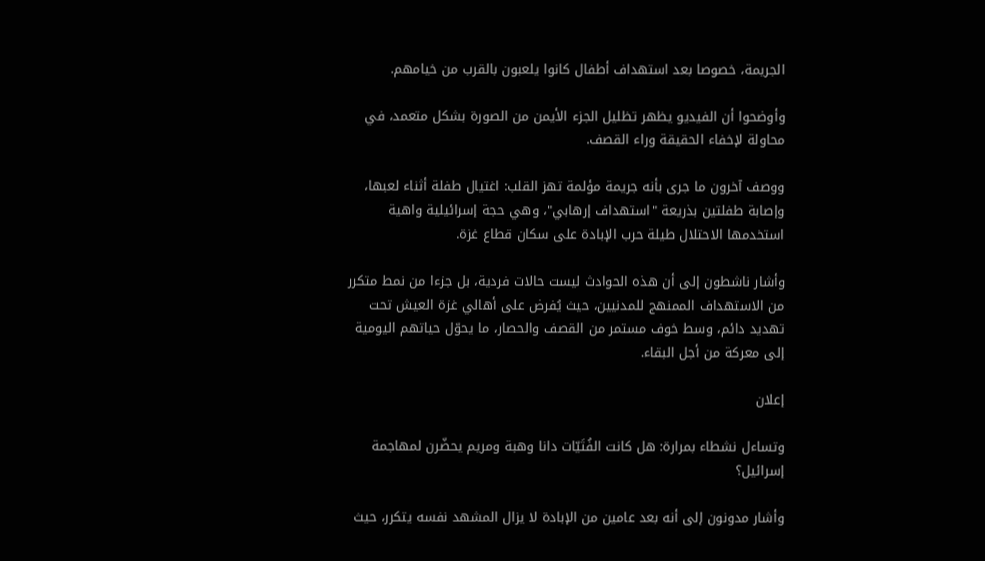الجريمة، خصوصا بعد استهداف أطفال كانوا يلعبون بالقرب من خيامهم.

وأوضحوا أن الفيديو يظهر تظليل الجزء الأيمن من الصورة بشكل متعمد، في محاولة لإخفاء الحقيقة وراء القصف.

ووصف آخرون ما جرى بأنه جريمة مؤلمة تهز القلب: اغتيال طفلة أثناء لعبها، وإصابة طفلتين بذريعة "استهداف إرهابي"، وهي حجة إسرائيلية واهية استخدمها الاحتلال طيلة حرب الإبادة على سكان قطاع غزة.

وأشار ناشطون إلى أن هذه الحوادث ليست حالات فردية، بل جزءا من نمط متكرر من الاستهداف الممنهج للمدنيين، حيث يُفرض على أهالي غزة العيش تحت تهديد دائم، وسط خوف مستمر من القصف والحصار، ما يحوّل حياتهم اليومية إلى معركة من أجل البقاء.

إعلان

وتساءل نشطاء بمرارة: هل كانت الفُتَيّات دانا وهبة ومريم يحضّرن لمهاجمة إسرائيل؟

وأشار مدونون إلى أنه بعد عامين من الإبادة لا يزال المشهد نفسه يتكرر، حيث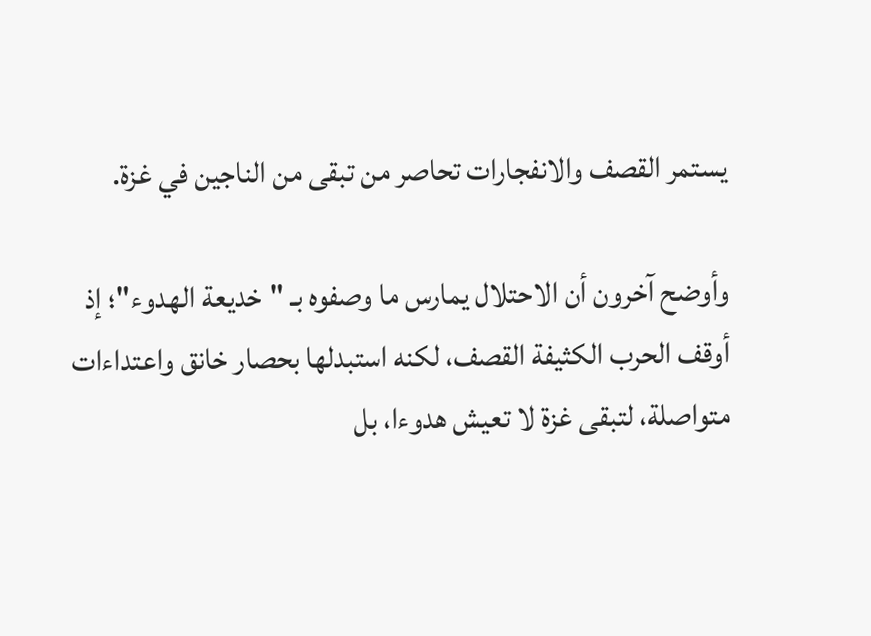يستمر القصف والانفجارات تحاصر من تبقى من الناجين في غزة.

وأوضح آخرون أن الاحتلال يمارس ما وصفوه بـ "خديعة الهدوء"؛ إذ أوقف الحرب الكثيفة القصف، لكنه استبدلها بحصار خانق واعتداءات متواصلة، لتبقى غزة لا تعيش هدوءا، بل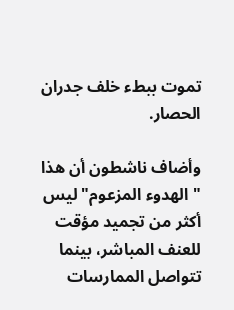تموت ببطء خلف جدران الحصار.

وأضاف ناشطون أن هذا "الهدوء المزعوم" ليس أكثر من تجميد مؤقت للعنف المباشر، بينما تتواصل الممارسات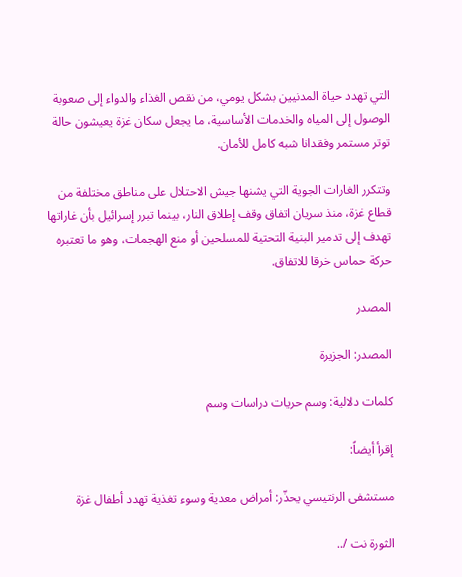التي تهدد حياة المدنيين بشكل يومي، من نقص الغذاء والدواء إلى صعوبة الوصول إلى المياه والخدمات الأساسية، ما يجعل سكان غزة يعيشون حالة توتر مستمر وفقدانا شبه كامل للأمان.

وتتكرر الغارات الجوية التي يشنها جيش الاحتلال على مناطق مختلفة من قطاع غزة، منذ سريان اتفاق وقف إطلاق النار، بينما تبرر إسرائيل بأن غاراتها تهدف إلى تدمير البنية التحتية للمسلحين أو منع الهجمات، وهو ما تعتبره حركة حماس خرقا للاتفاق.

المصدر

المصدر: الجزيرة

كلمات دلالية: وسم حريات دراسات وسم

إقرأ أيضاً:

مستشفى الرنتيسي يحذّر: أمراض معدية وسوء تغذية تهدد أطفال غزة

الثورة نت /..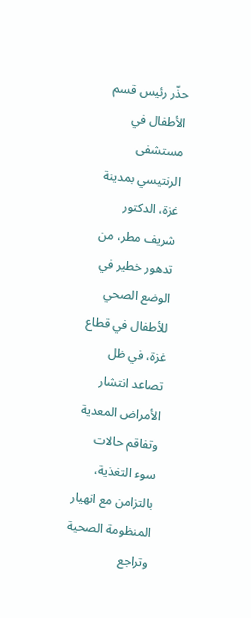حذّر رئيس قسم الأطفال في مستشفى الرنتيسي بمدينة غزة، الدكتور شريف مطر، من تدهور خطير في الوضع الصحي للأطفال في قطاع غزة، في ظل تصاعد انتشار الأمراض المعدية وتفاقم حالات سوء التغذية، بالتزامن مع انهيار المنظومة الصحية وتراجع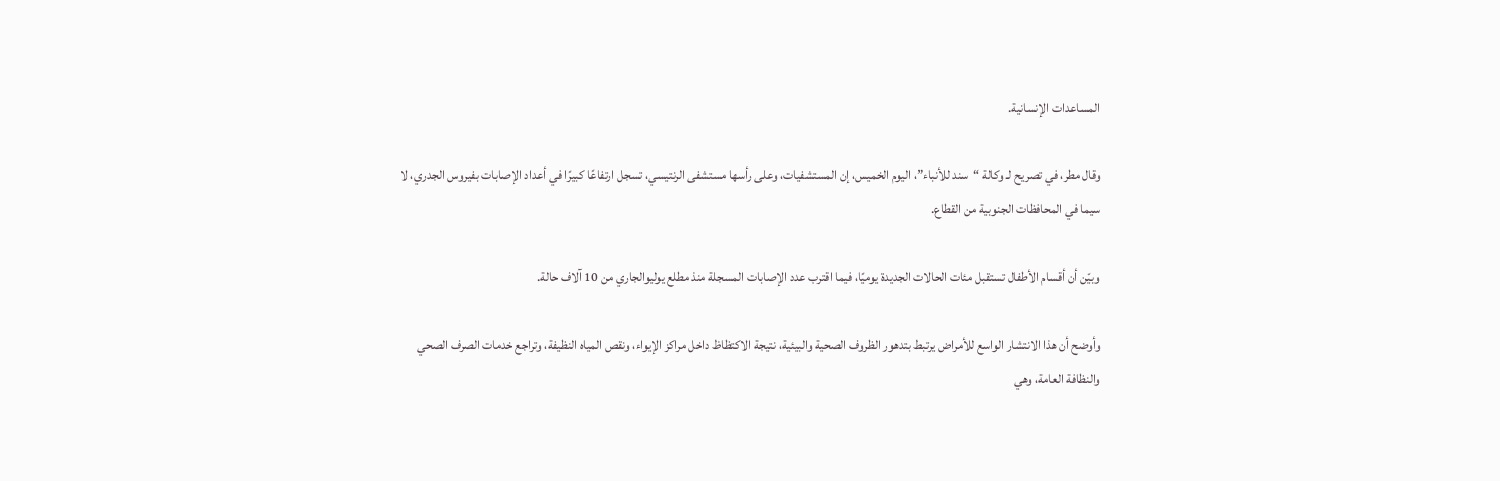المساعدات الإنسانية.

وقال مطر، في تصريح لـ وكالة “سند للأنباء”، اليوم الخميس، إن المستشفيات، وعلى رأسها مستشفى الرنتيسي، تسجل ارتفاعًا كبيرًا في أعداد الإصابات بفيروس الجدري، لا سيما في المحافظات الجنوبية من القطاع.

وبيّن أن أقسام الأطفال تستقبل مئات الحالات الجديدة يوميًا، فيما اقترب عدد الإصابات المسجلة منذ مطلع يوليوالجاري من 10 آلاف حالة.

وأوضح أن هذا الانتشار الواسع للأمراض يرتبط بتدهور الظروف الصحية والبيئية، نتيجة الاكتظاظ داخل مراكز الإيواء، ونقص المياه النظيفة، وتراجع خدمات الصرف الصحي والنظافة العامة، وهي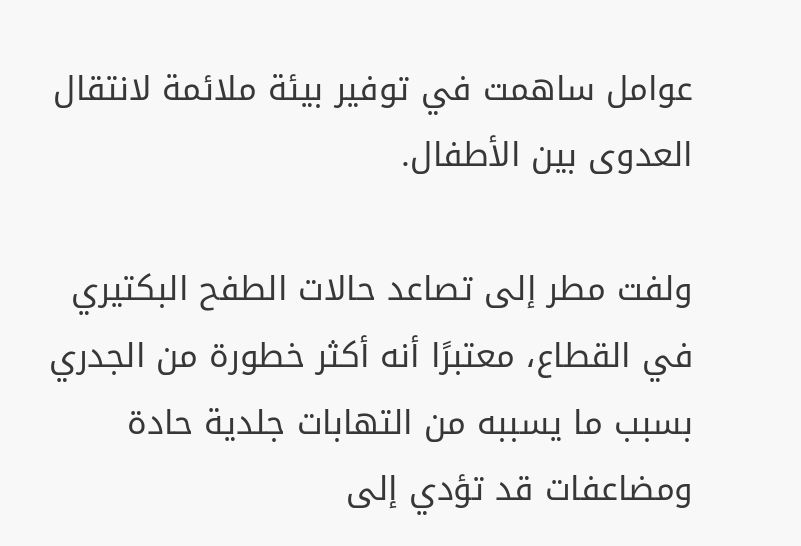عوامل ساهمت في توفير بيئة ملائمة لانتقال العدوى بين الأطفال.

ولفت مطر إلى تصاعد حالات الطفح البكتيري في القطاع، معتبرًا أنه أكثر خطورة من الجدري بسبب ما يسببه من التهابات جلدية حادة ومضاعفات قد تؤدي إلى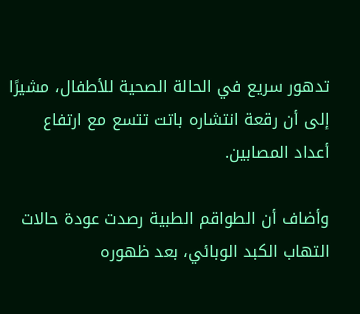تدهور سريع في الحالة الصحية للأطفال، مشيرًا إلى أن رقعة انتشاره باتت تتسع مع ارتفاع أعداد المصابين.

وأضاف أن الطواقم الطبية رصدت عودة حالات التهاب الكبد الوبائي، بعد ظهوره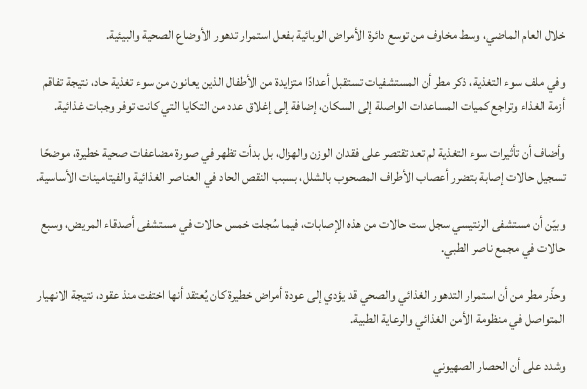خلال العام الماضي، وسط مخاوف من توسع دائرة الأمراض الوبائية بفعل استمرار تدهور الأوضاع الصحية والبيئية.

وفي ملف سوء التغذية، ذكر مطر أن المستشفيات تستقبل أعدادًا متزايدة من الأطفال الذين يعانون من سوء تغذية حاد، نتيجة تفاقم أزمة الغذاء وتراجع كميات المساعدات الواصلة إلى السكان، إضافة إلى إغلاق عدد من التكايا التي كانت توفر وجبات غذائية.

وأضاف أن تأثيرات سوء التغذية لم تعد تقتصر على فقدان الوزن والهزال، بل بدأت تظهر في صورة مضاعفات صحية خطيرة، موضحًا تسجيل حالات إصابة بتضرر أعصاب الأطراف المصحوب بالشلل، بسبب النقص الحاد في العناصر الغذائية والفيتامينات الأساسية.

وبيّن أن مستشفى الرنتيسي سجل ست حالات من هذه الإصابات، فيما سُجلت خمس حالات في مستشفى أصدقاء المريض، وسبع حالات في مجمع ناصر الطبي.

وحذّر مطر من أن استمرار التدهور الغذائي والصحي قد يؤدي إلى عودة أمراض خطيرة كان يُعتقد أنها اختفت منذ عقود، نتيجة الانهيار المتواصل في منظومة الأمن الغذائي والرعاية الطبية.

وشدد على أن الحصار الصهيوني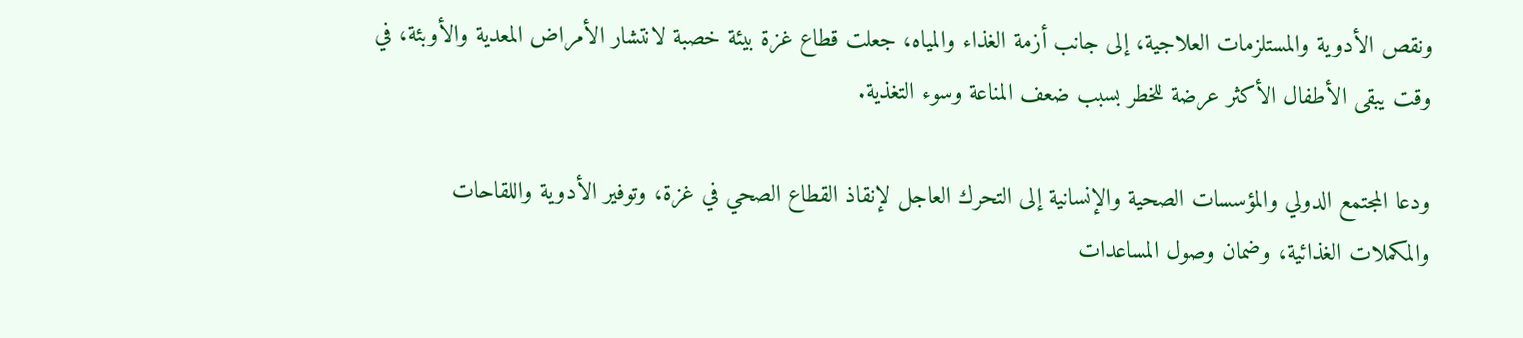ونقص الأدوية والمستلزمات العلاجية، إلى جانب أزمة الغذاء والمياه، جعلت قطاع غزة بيئة خصبة لانتشار الأمراض المعدية والأوبئة، في وقت يبقى الأطفال الأكثر عرضة للخطر بسبب ضعف المناعة وسوء التغذية.

ودعا المجتمع الدولي والمؤسسات الصحية والإنسانية إلى التحرك العاجل لإنقاذ القطاع الصحي في غزة، وتوفير الأدوية واللقاحات والمكملات الغذائية، وضمان وصول المساعدات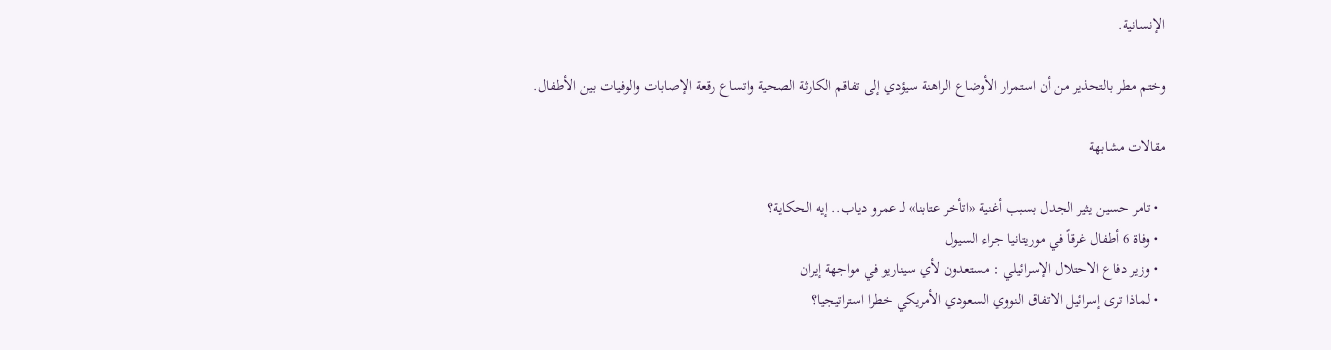الإنسانية.

وختم مطر بالتحذير من أن استمرار الأوضاع الراهنة سيؤدي إلى تفاقم الكارثة الصحية واتساع رقعة الإصابات والوفيات بين الأطفال.

مقالات مشابهة

  • تامر حسين يثير الجدل بسبب أغنية «اتأخر عتابنا» لـ عمرو دياب.. إيه الحكاية؟
  • وفاة 6 أطفال غرقاً في موريتانيا جراء السيول
  • وزير دفاع الاحتلال الإسرائيلي : مستعدون لأي سيناريو في مواجهة إيران
  • لماذا ترى إسرائيل الاتفاق النووي السعودي الأمريكي خطرا استراتيجيا؟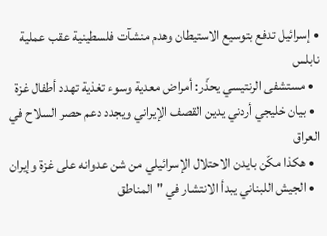• إسرائيل تدفع بتوسيع الاستيطان وهدم منشآت فلسطينية عقب عملية نابلس
  • مستشفى الرنتيسي يحذّر: أمراض معدية وسوء تغذية تهدد أطفال غزة
  • بيان خليجي أردني يدين القصف الإيراني ويجدد دعم حصر السلاح في العراق
  • هكذا مكّن بايدن الاحتلال الإسرائيلي من شن عدوانه على غزة وإيران
  • الجيش اللبناني يبدأ الانتشار في "المناطق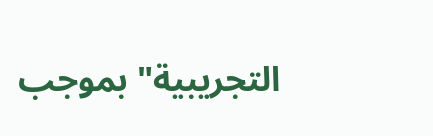التجريبية" بموجب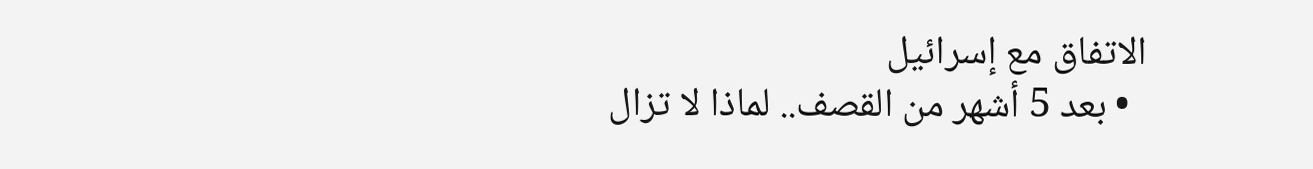الاتفاق مع إسرائيل
  • بعد 5 أشهر من القصف.. لماذا لا تزال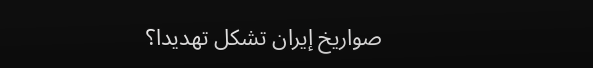صواريخ إيران تشكل تهديدا؟